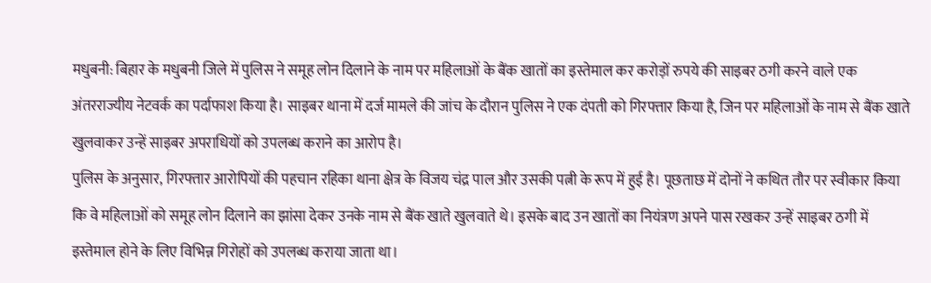मधुबनी: बिहार के मधुबनी जिले में पुलिस ने समूह लोन दिलाने के नाम पर महिलाओं के बैंक खातों का इस्तेमाल कर करोड़ों रुपये की साइबर ठगी करने वाले एक अंतरराज्यीय नेटवर्क का पर्दाफाश किया है। साइबर थाना में दर्ज मामले की जांच के दौरान पुलिस ने एक दंपती को गिरफ्तार किया है, जिन पर महिलाओं के नाम से बैंक खाते खुलवाकर उन्हें साइबर अपराधियों को उपलब्ध कराने का आरोप है।
पुलिस के अनुसार, गिरफ्तार आरोपियों की पहचान रहिका थाना क्षेत्र के विजय चंद्र पाल और उसकी पत्नी के रूप में हुई है। पूछताछ में दोनों ने कथित तौर पर स्वीकार किया कि वे महिलाओं को समूह लोन दिलाने का झांसा देकर उनके नाम से बैंक खाते खुलवाते थे। इसके बाद उन खातों का नियंत्रण अपने पास रखकर उन्हें साइबर ठगी में इस्तेमाल होने के लिए विभिन्न गिरोहों को उपलब्ध कराया जाता था।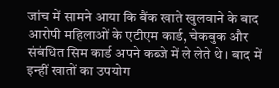जांच में सामने आया कि बैंक खाते खुलवाने के बाद आरोपी महिलाओं के एटीएम कार्ड, चेकबुक और संबंधित सिम कार्ड अपने कब्जे में ले लेते थे। बाद में इन्हीं खातों का उपयोग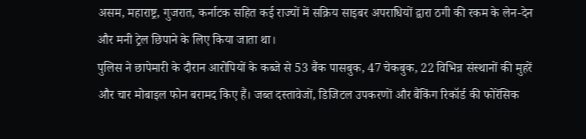असम, महाराष्ट्र, गुजरात, कर्नाटक सहित कई राज्यों में सक्रिय साइबर अपराधियों द्वारा ठगी की रकम के लेन-देन और मनी ट्रेल छिपाने के लिए किया जाता था।
पुलिस ने छापेमारी के दौरान आरोपियों के कब्जे से 53 बैंक पासबुक, 47 चेकबुक, 22 विभिन्न संस्थानों की मुहरें और चार मोबाइल फोन बरामद किए हैं। जब्त दस्तावेजों, डिजिटल उपकरणों और बैंकिंग रिकॉर्ड की फोरेंसिक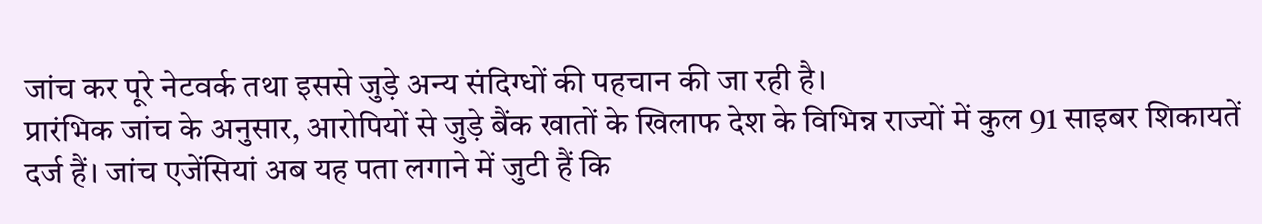जांच कर पूरे नेटवर्क तथा इससे जुड़े अन्य संदिग्धों की पहचान की जा रही है।
प्रारंभिक जांच के अनुसार, आरोपियों से जुड़े बैंक खातों के खिलाफ देश के विभिन्न राज्यों में कुल 91 साइबर शिकायतें दर्ज हैं। जांच एजेंसियां अब यह पता लगाने में जुटी हैं कि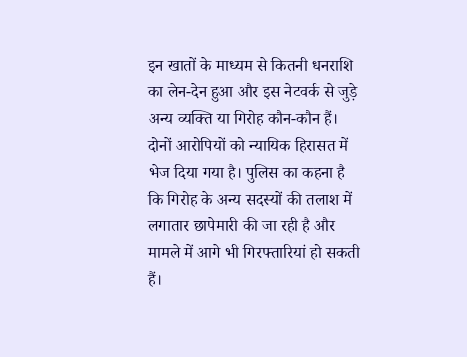इन खातों के माध्यम से कितनी धनराशि का लेन-देन हुआ और इस नेटवर्क से जुड़े अन्य व्यक्ति या गिरोह कौन-कौन हैं।
दोनों आरोपियों को न्यायिक हिरासत में भेज दिया गया है। पुलिस का कहना है कि गिरोह के अन्य सदस्यों की तलाश में लगातार छापेमारी की जा रही है और मामले में आगे भी गिरफ्तारियां हो सकती हैं।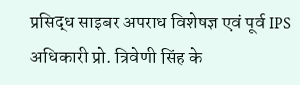प्रसिद्ध साइबर अपराध विशेषज्ञ एवं पूर्व IPS अधिकारी प्रो. त्रिवेणी सिंह के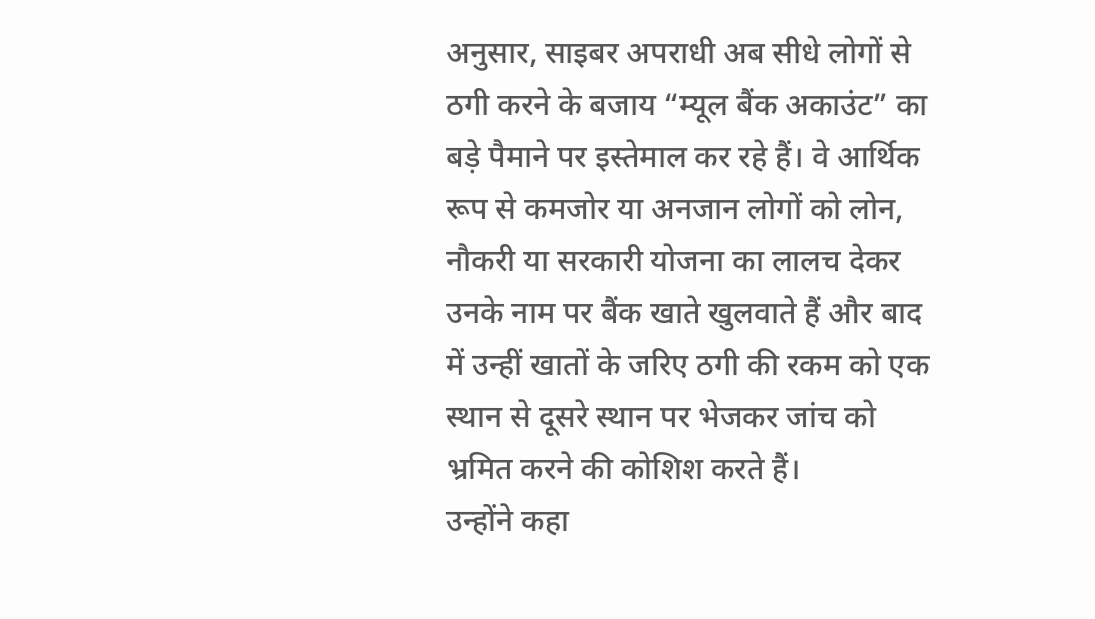अनुसार, साइबर अपराधी अब सीधे लोगों से ठगी करने के बजाय “म्यूल बैंक अकाउंट” का बड़े पैमाने पर इस्तेमाल कर रहे हैं। वे आर्थिक रूप से कमजोर या अनजान लोगों को लोन, नौकरी या सरकारी योजना का लालच देकर उनके नाम पर बैंक खाते खुलवाते हैं और बाद में उन्हीं खातों के जरिए ठगी की रकम को एक स्थान से दूसरे स्थान पर भेजकर जांच को भ्रमित करने की कोशिश करते हैं।
उन्होंने कहा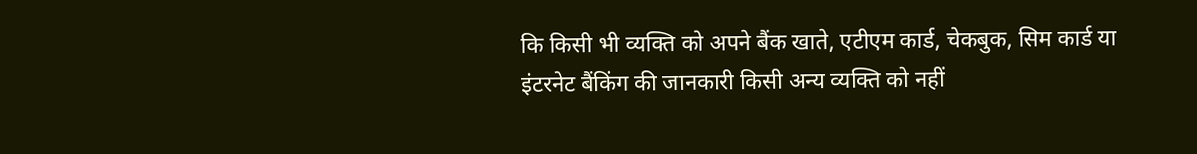कि किसी भी व्यक्ति को अपने बैंक खाते, एटीएम कार्ड, चेकबुक, सिम कार्ड या इंटरनेट बैंकिंग की जानकारी किसी अन्य व्यक्ति को नहीं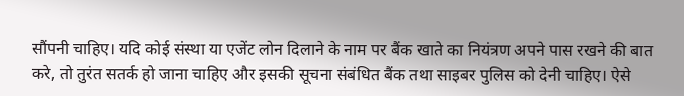सौंपनी चाहिए। यदि कोई संस्था या एजेंट लोन दिलाने के नाम पर बैंक खाते का नियंत्रण अपने पास रखने की बात करे, तो तुरंत सतर्क हो जाना चाहिए और इसकी सूचना संबंधित बैंक तथा साइबर पुलिस को देनी चाहिए। ऐसे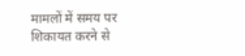मामलों में समय पर शिकायत करने से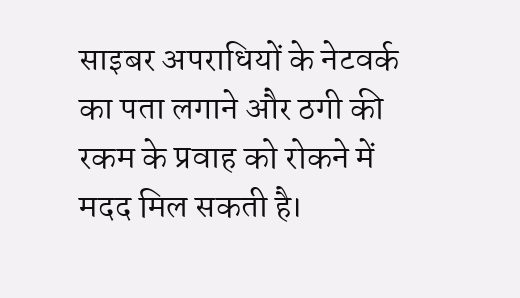साइबर अपराधियों के नेटवर्क का पता लगाने और ठगी की रकम के प्रवाह को रोकने में मदद मिल सकती है।